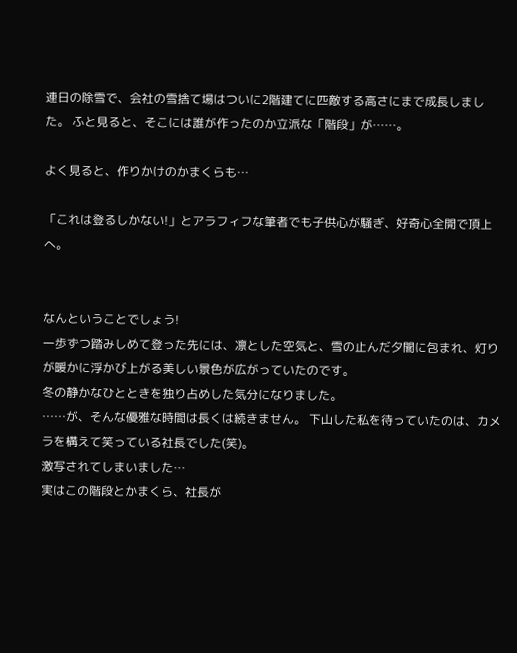連日の除雪で、会社の雪捨て場はついに2階建てに匹敵する高さにまで成長しました。 ふと見ると、そこには誰が作ったのか立派な「階段」が……。

よく見ると、作りかけのかまくらも…

「これは登るしかない!」とアラフィフな筆者でも子供心が騒ぎ、好奇心全開で頂上へ。


なんということでしょう!
一歩ずつ踏みしめて登った先には、凛とした空気と、雪の止んだ夕闇に包まれ、灯りが暖かに浮かび上がる美しい景色が広がっていたのです。
冬の静かなひとときを独り占めした気分になりました。
……が、そんな優雅な時間は長くは続きません。 下山した私を待っていたのは、カメラを構えて笑っている社長でした(笑)。
激写されてしまいました…
実はこの階段とかまくら、社長が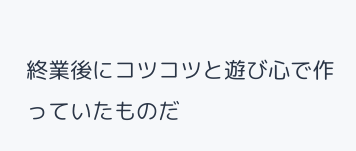終業後にコツコツと遊び心で作っていたものだ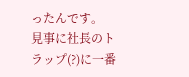ったんです。
見事に社長のトラップ(?)に一番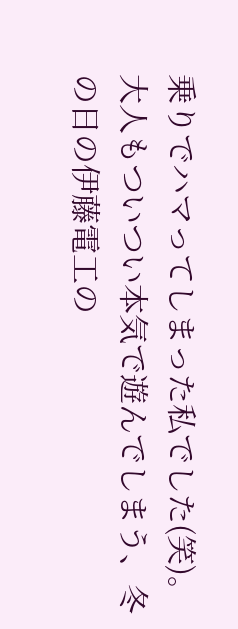乗りでハマってしまった私でした(笑)。
大人もついつい本気で遊んでしまう、冬の日の伊藤電工の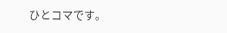ひとコマです。